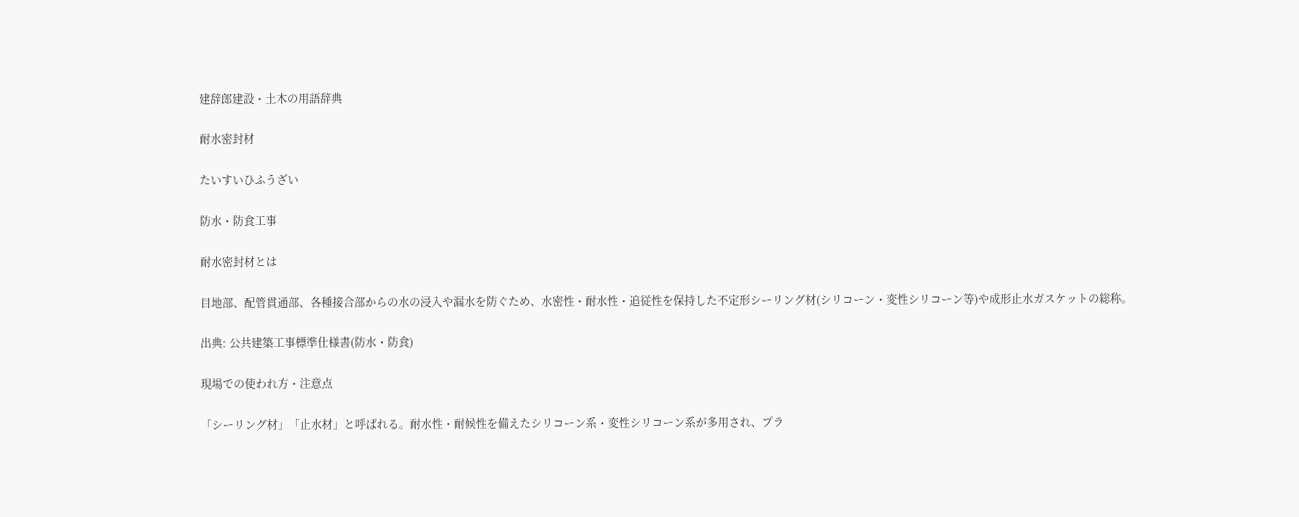建辞郎建設・土木の用語辞典

耐水密封材

たいすいひふうざい

防水・防食工事

耐水密封材とは

目地部、配管貫通部、各種接合部からの水の浸入や漏水を防ぐため、水密性・耐水性・追従性を保持した不定形シーリング材(シリコーン・変性シリコーン等)や成形止水ガスケットの総称。

出典: 公共建築工事標準仕様書(防水・防食)

現場での使われ方・注意点

「シーリング材」「止水材」と呼ばれる。耐水性・耐候性を備えたシリコーン系・変性シリコーン系が多用され、プラ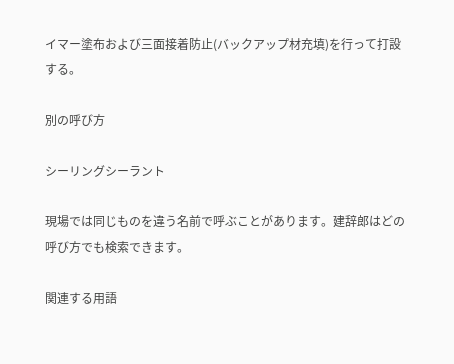イマー塗布および三面接着防止(バックアップ材充填)を行って打設する。

別の呼び方

シーリングシーラント

現場では同じものを違う名前で呼ぶことがあります。建辞郎はどの呼び方でも検索できます。

関連する用語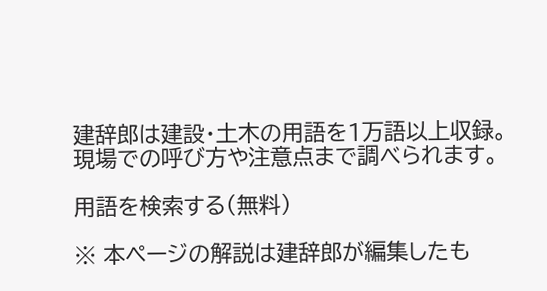建辞郎は建設・土木の用語を1万語以上収録。
現場での呼び方や注意点まで調べられます。

用語を検索する(無料)

※ 本ページの解説は建辞郎が編集したも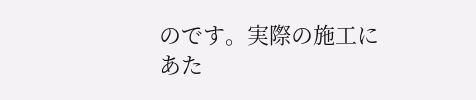のです。実際の施工にあた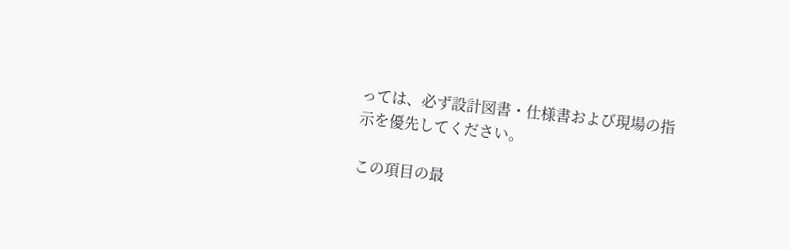っては、必ず設計図書・仕様書および現場の指示を優先してください。

この項目の最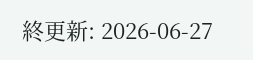終更新: 2026-06-27